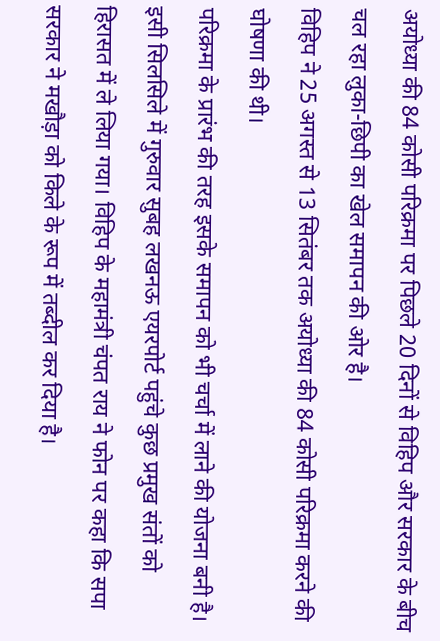अयोध्या की 84 कोसी परिक्रमा पर पिछले 20 दिनों से विहिप और सरकार के बीच चल रहा लुका-छिपी का खेल समापन की ओर है।
विहिप ने 25 अगस्त से 13 सितंबर तक अयोध्या की 84 कोसी परिक्रमा करने की घोषणा की थी।
परिक्रमा के प्रारंभ की तरह इसके समापन को भी चर्चा में लाने की योजना बनी है।
इसी सिलसिले में गुरुवार सुबह लखनऊ एयरपोर्ट पहुंचे कुछ प्रमुख संतों को हिरासत में ले लिया गया। विहिप के महामंत्री चंपत राय ने फोन पर कहा कि सपा सरकार ने मखौड़ा को किले के रूप में तब्दील कर दिया है।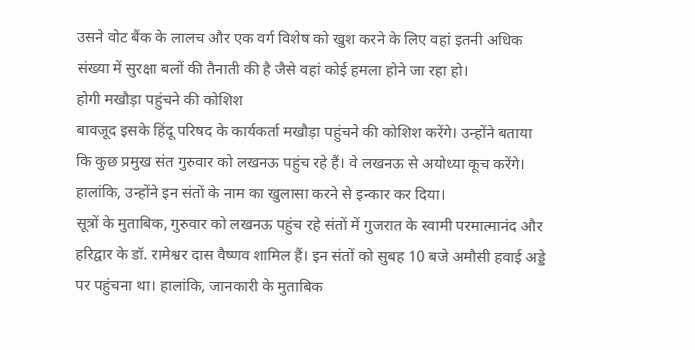उसने वोट बैंक के लालच और एक वर्ग विशेष को खुश करने के लिए वहां इतनी अधिक संख्या में सुरक्षा बलों की तैनाती की है जैसे वहां कोई हमला होने जा रहा हो।
होगी मखौड़ा पहुंचने की कोशिश
बावजूद इसके हिंदू परिषद के कार्यकर्ता मखौड़ा पहुंचने की कोशिश करेंगे। उन्होंने बताया कि कुछ प्रमुख संत गुरुवार को लखनऊ पहुंच रहे हैं। वे लखनऊ से अयोध्या कूच करेंगे। हालांकि, उन्होंने इन संतों के नाम का खुलासा करने से इन्कार कर दिया।
सूत्रों के मुताबिक, गुरुवार को लखनऊ पहुंच रहे संतों में गुजरात के स्वामी परमात्मानंद और हरिद्वार के डॉ. रामेश्वर दास वैष्णव शामिल हैं। इन संतों को सुबह 10 बजे अमौसी हवाई अड्डे पर पहुंचना था। हालांकि, जानकारी के मुताबिक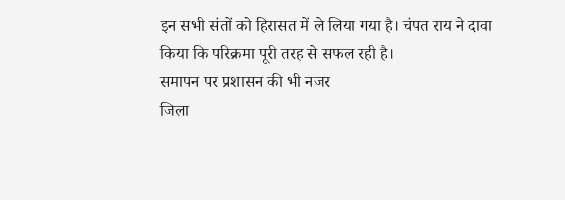इन सभी संतों को हिरासत में ले लिया गया है। चंपत राय ने दावा किया कि परिक्रमा पूरी तरह से सफल रही है।
समापन पर प्रशासन की भी नजर
जिला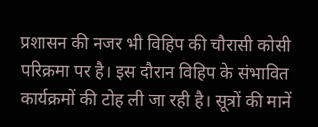प्रशासन की नजर भी विहिप की चौरासी कोसी परिक्रमा पर है। इस दौरान विहिप के संभावित कार्यक्रमों की टोह ली जा रही है। सूत्रों की मानें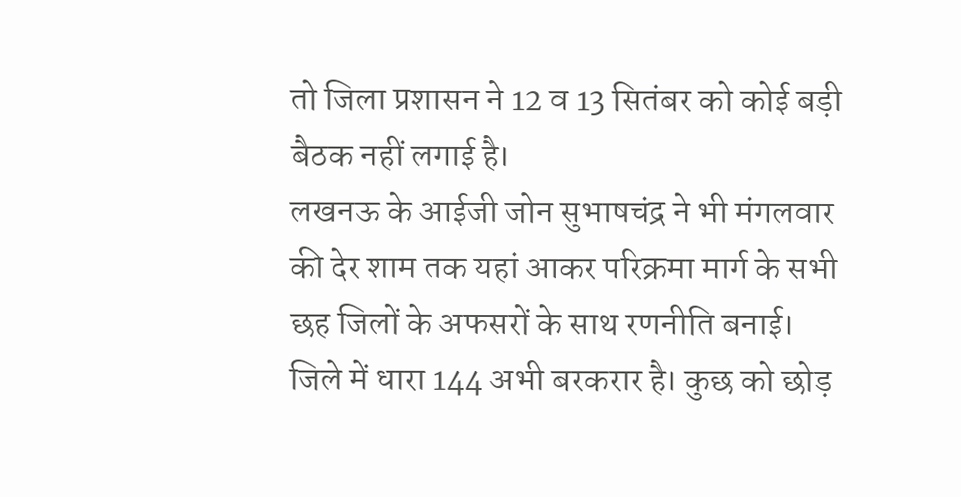तो जिला प्रशासन ने 12 व 13 सितंबर को कोई बड़ी बैठक नहीं लगाई है।
लखनऊ के आईजी जोन सुभाषचंद्र ने भी मंगलवार की देर शाम तक यहां आकर परिक्रमा मार्ग के सभी छह जिलों के अफसरों के साथ रणनीति बनाई। जिले में धारा 144 अभी बरकरार है। कुछ को छोड़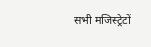सभी मजिस्ट्रेटों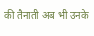की तैनाती अब भी उनके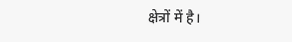क्षेत्रों में है।